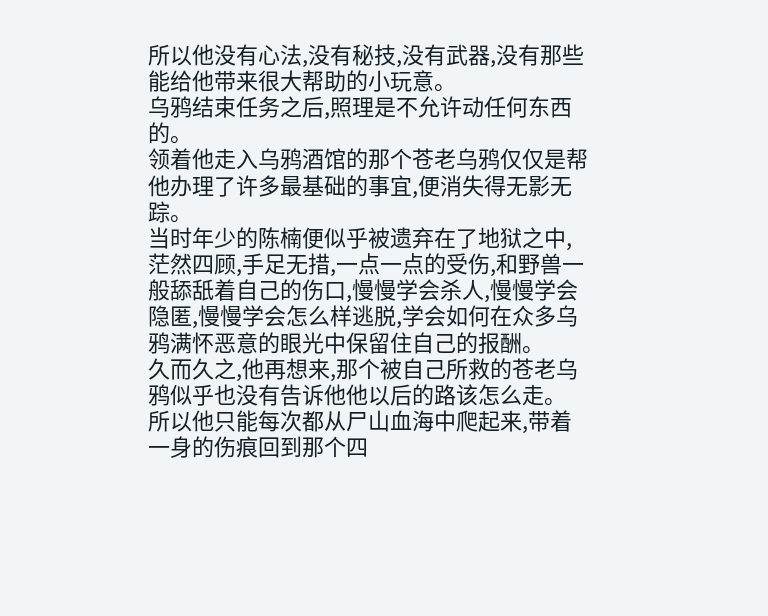所以他没有心法,没有秘技,没有武器,没有那些能给他带来很大帮助的小玩意。
乌鸦结束任务之后,照理是不允许动任何东西的。
领着他走入乌鸦酒馆的那个苍老乌鸦仅仅是帮他办理了许多最基础的事宜,便消失得无影无踪。
当时年少的陈楠便似乎被遗弃在了地狱之中,茫然四顾,手足无措,一点一点的受伤,和野兽一般舔舐着自己的伤口,慢慢学会杀人,慢慢学会隐匿,慢慢学会怎么样逃脱,学会如何在众多乌鸦满怀恶意的眼光中保留住自己的报酬。
久而久之,他再想来,那个被自己所救的苍老乌鸦似乎也没有告诉他他以后的路该怎么走。
所以他只能每次都从尸山血海中爬起来,带着一身的伤痕回到那个四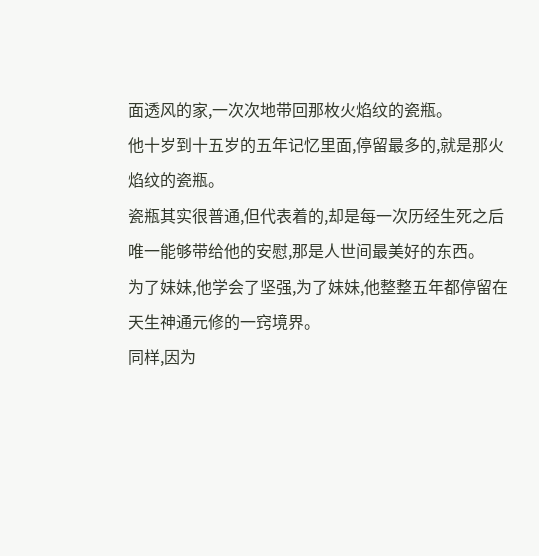面透风的家,一次次地带回那枚火焰纹的瓷瓶。
他十岁到十五岁的五年记忆里面,停留最多的,就是那火焰纹的瓷瓶。
瓷瓶其实很普通,但代表着的,却是每一次历经生死之后唯一能够带给他的安慰,那是人世间最美好的东西。
为了妹妹,他学会了坚强,为了妹妹,他整整五年都停留在天生神通元修的一窍境界。
同样,因为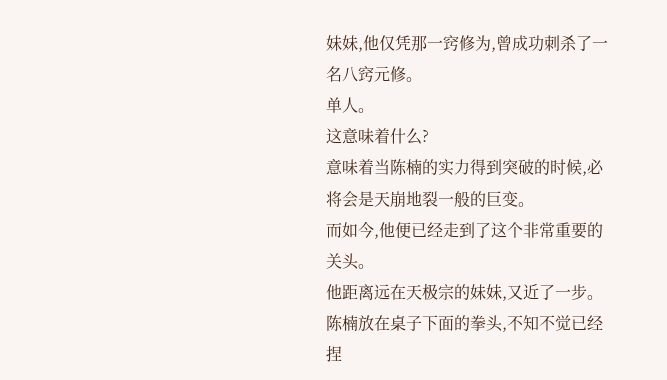妹妹,他仅凭那一窍修为,曾成功刺杀了一名八窍元修。
单人。
这意味着什么?
意味着当陈楠的实力得到突破的时候,必将会是天崩地裂一般的巨变。
而如今,他便已经走到了这个非常重要的关头。
他距离远在天极宗的妹妹,又近了一步。
陈楠放在桌子下面的拳头,不知不觉已经捏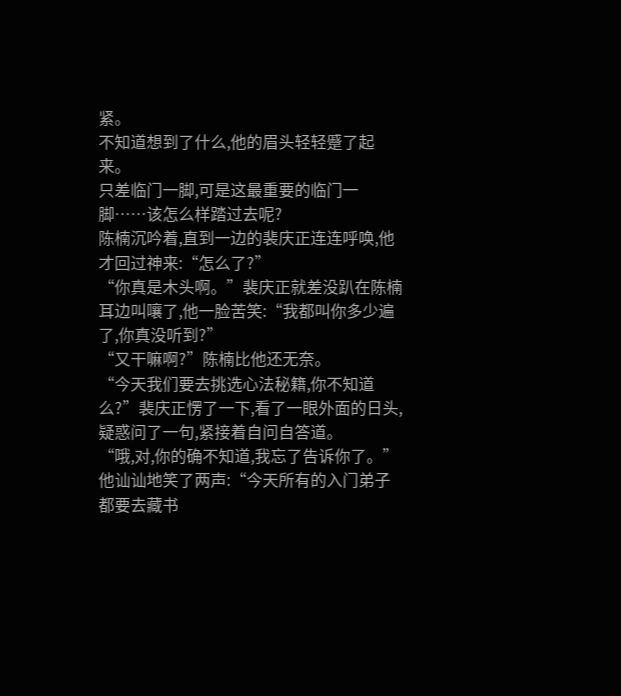紧。
不知道想到了什么,他的眉头轻轻蹙了起来。
只差临门一脚,可是这最重要的临门一脚……该怎么样踏过去呢?
陈楠沉吟着,直到一边的裴庆正连连呼唤,他才回过神来:“怎么了?”
“你真是木头啊。”裴庆正就差没趴在陈楠耳边叫嚷了,他一脸苦笑:“我都叫你多少遍了,你真没听到?”
“又干嘛啊?”陈楠比他还无奈。
“今天我们要去挑选心法秘籍,你不知道么?”裴庆正愣了一下,看了一眼外面的日头,疑惑问了一句,紧接着自问自答道。
“哦,对,你的确不知道,我忘了告诉你了。”他讪讪地笑了两声:“今天所有的入门弟子都要去藏书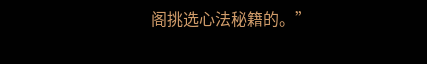阁挑选心法秘籍的。”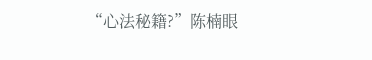“心法秘籍?”陈楠眼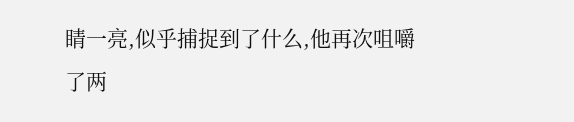睛一亮,似乎捕捉到了什么,他再次咀嚼了两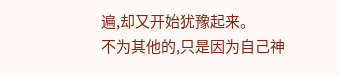遍,却又开始犹豫起来。
不为其他的,只是因为自己神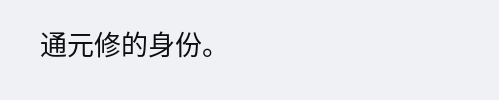通元修的身份。